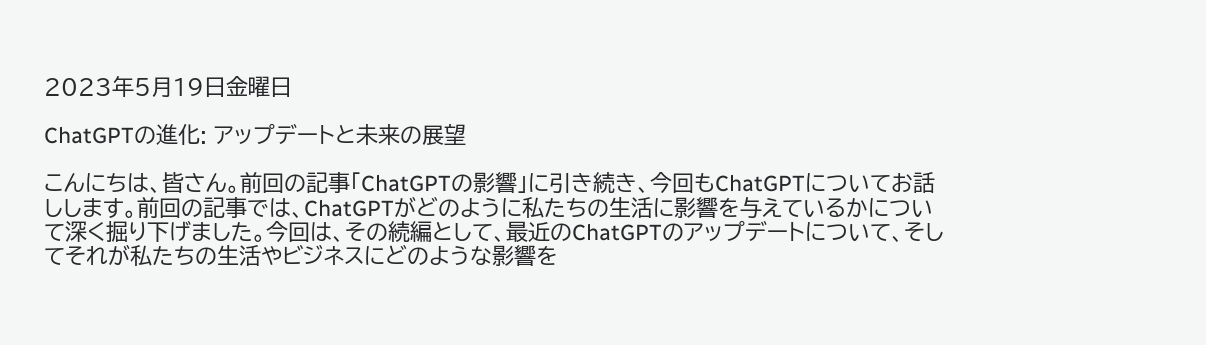2023年5月19日金曜日

ChatGPTの進化: アップデートと未来の展望

こんにちは、皆さん。前回の記事「ChatGPTの影響」に引き続き、今回もChatGPTについてお話しします。前回の記事では、ChatGPTがどのように私たちの生活に影響を与えているかについて深く掘り下げました。今回は、その続編として、最近のChatGPTのアップデートについて、そしてそれが私たちの生活やビジネスにどのような影響を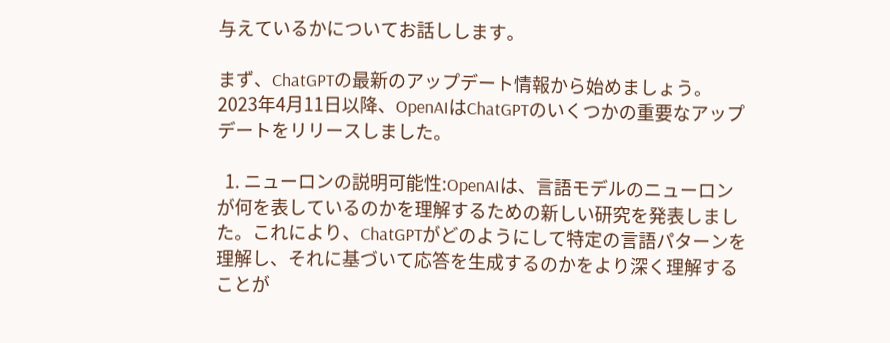与えているかについてお話しします。

まず、ChatGPTの最新のアップデート情報から始めましょう。2023年4月11日以降、OpenAIはChatGPTのいくつかの重要なアップデートをリリースしました。

  1. ニューロンの説明可能性:OpenAIは、言語モデルのニューロンが何を表しているのかを理解するための新しい研究を発表しました。これにより、ChatGPTがどのようにして特定の言語パターンを理解し、それに基づいて応答を生成するのかをより深く理解することが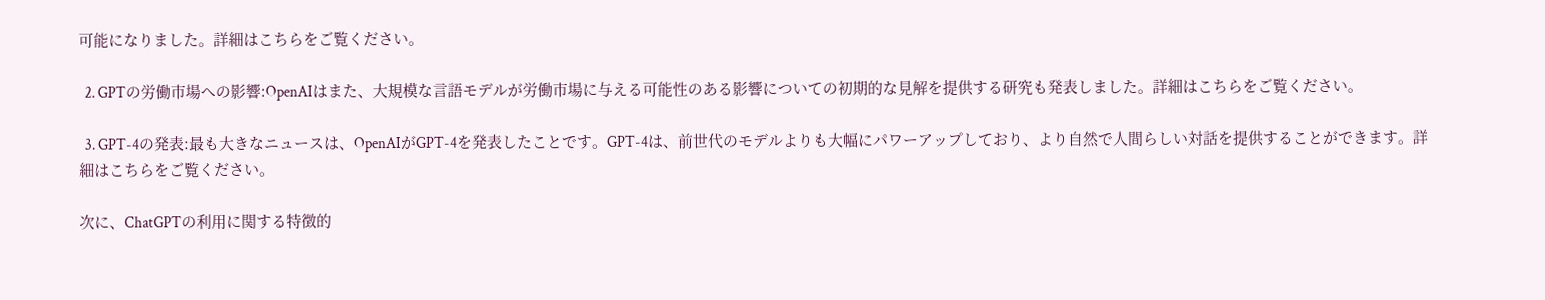可能になりました。詳細はこちらをご覧ください。

  2. GPTの労働市場への影響:OpenAIはまた、大規模な言語モデルが労働市場に与える可能性のある影響についての初期的な見解を提供する研究も発表しました。詳細はこちらをご覧ください。

  3. GPT-4の発表:最も大きなニュースは、OpenAIがGPT-4を発表したことです。GPT-4は、前世代のモデルよりも大幅にパワーアップしており、より自然で人間らしい対話を提供することができます。詳細はこちらをご覧ください。

次に、ChatGPTの利用に関する特徴的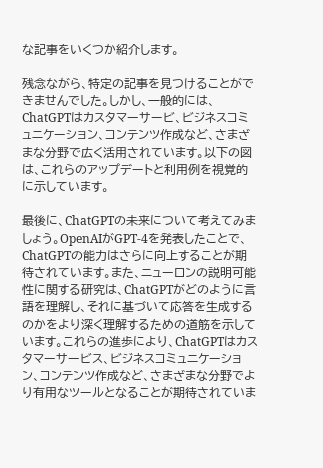な記事をいくつか紹介します。

残念ながら、特定の記事を見つけることができませんでした。しかし、一般的には、ChatGPTはカスタマーサービ、ビジネスコミュニケーション、コンテンツ作成など、さまざまな分野で広く活用されています。以下の図は、これらのアップデートと利用例を視覚的に示しています。

最後に、ChatGPTの未来について考えてみましょう。OpenAIがGPT-4を発表したことで、ChatGPTの能力はさらに向上することが期待されています。また、ニューロンの説明可能性に関する研究は、ChatGPTがどのように言語を理解し、それに基づいて応答を生成するのかをより深く理解するための道筋を示しています。これらの進歩により、ChatGPTはカスタマーサービス、ビジネスコミュニケーション、コンテンツ作成など、さまざまな分野でより有用なツールとなることが期待されていま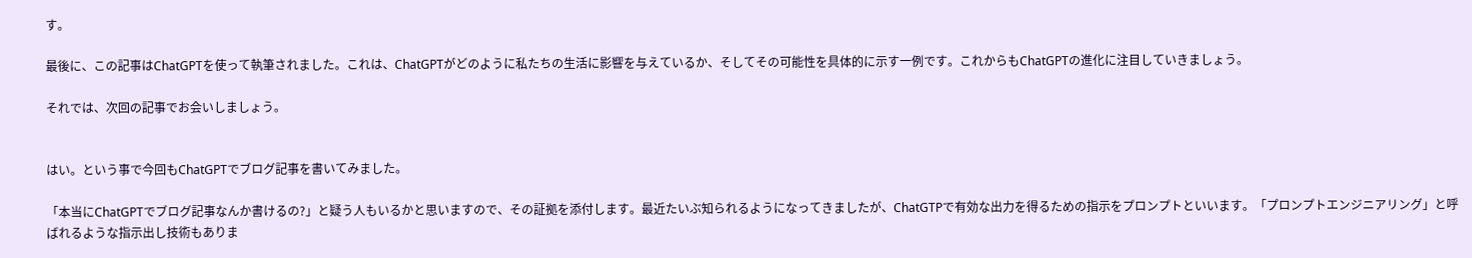す。

最後に、この記事はChatGPTを使って執筆されました。これは、ChatGPTがどのように私たちの生活に影響を与えているか、そしてその可能性を具体的に示す一例です。これからもChatGPTの進化に注目していきましょう。

それでは、次回の記事でお会いしましょう。


はい。という事で今回もChatGPTでブログ記事を書いてみました。

「本当にChatGPTでブログ記事なんか書けるの?」と疑う人もいるかと思いますので、その証拠を添付します。最近たいぶ知られるようになってきましたが、ChatGTPで有効な出力を得るための指示をプロンプトといいます。「プロンプトエンジニアリング」と呼ばれるような指示出し技術もありま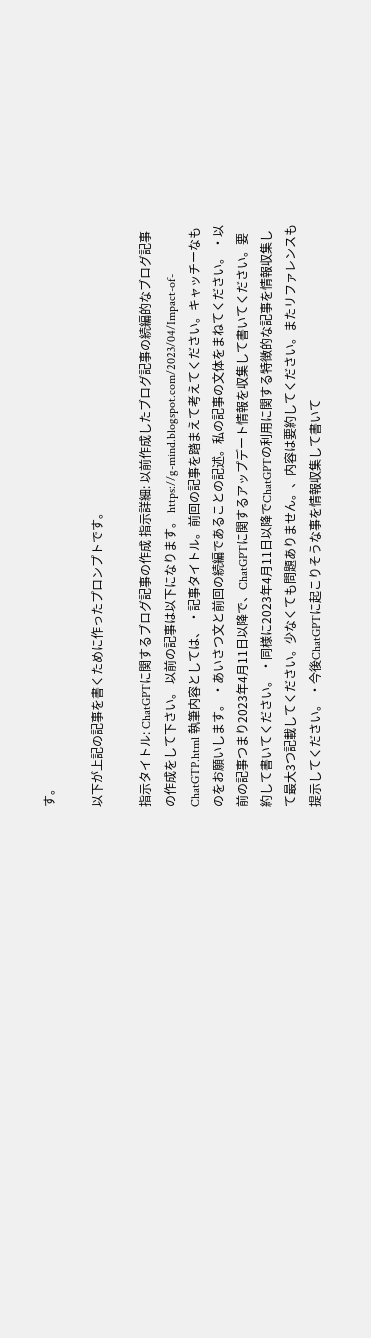す。

以下が上記の記事を書くために作ったプロンプトです。

指示タイトル: ChatGPTに関するブログ記事の作成 指示詳細: 以前作成したブログ記事の続編的なブログ記事の作成をして下さい。 以前の記事は以下になります。 https://g-mind.blogspot.com/2023/04/Impact-of-ChatGTP.html 執筆内容としては、 ・記事タイトル。前回の記事を踏まえて考えてください。キャッチーなものをお願いします。 ・あいさつ文と前回の続編であることの記述。私の記事の文体をまねてください。 ・以前の記事つまり2023年4月11日以降で、ChatGPTに関するアップデート情報を収集して書いてください。要約して書いてください。 ・同様に2023年4月11日以降でChatGPTの利用に関する特徴的な記事を情報収集して最大3つ記載してください。少なくても問題ありません。、内容は要約してください。またリファレンスも提示してください。 ・今後ChatGPTに起こりそうな事を情報収集して書いて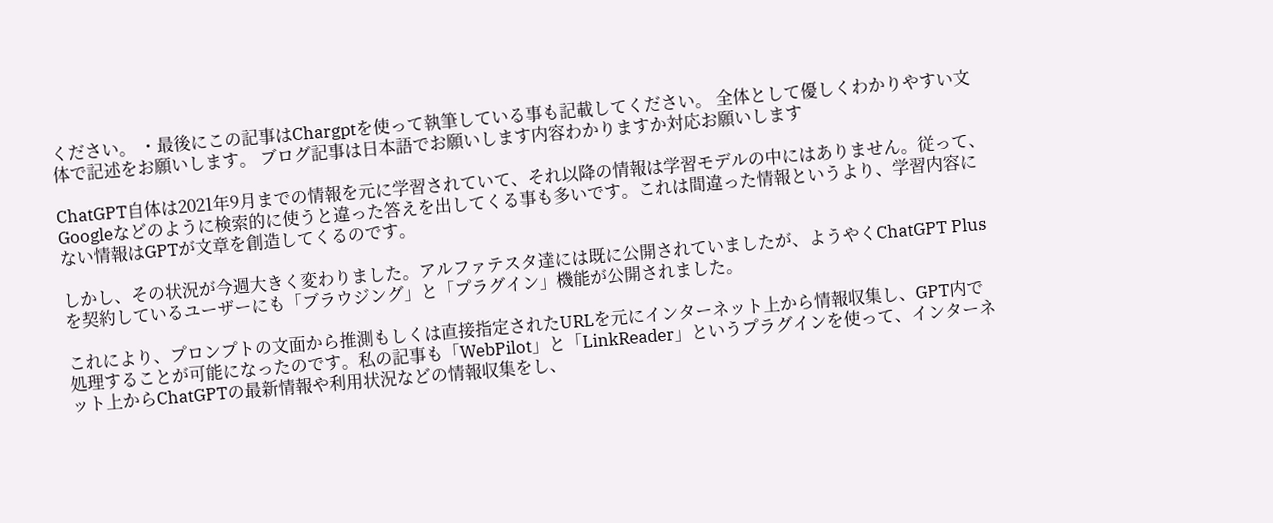ください。 ・最後にこの記事はChargptを使って執筆している事も記載してください。 全体として優しくわかりやすい文体で記述をお願いします。 ブログ記事は日本語でお願いします内容わかりますか対応お願いします

ChatGPT自体は2021年9月までの情報を元に学習されていて、それ以降の情報は学習モデルの中にはありません。従って、Googleなどのように検索的に使うと違った答えを出してくる事も多いです。これは間違った情報というより、学習内容にない情報はGPTが文章を創造してくるのです。

しかし、その状況が今週大きく変わりました。アルファテスタ達には既に公開されていましたが、ようやくChatGPT Plusを契約しているユーザーにも「ブラウジング」と「プラグイン」機能が公開されました。

これにより、プロンプトの文面から推測もしくは直接指定されたURLを元にインターネット上から情報収集し、GPT内で処理することが可能になったのです。私の記事も「WebPilot」と「LinkReader」というプラグインを使って、インターネット上からChatGPTの最新情報や利用状況などの情報収集をし、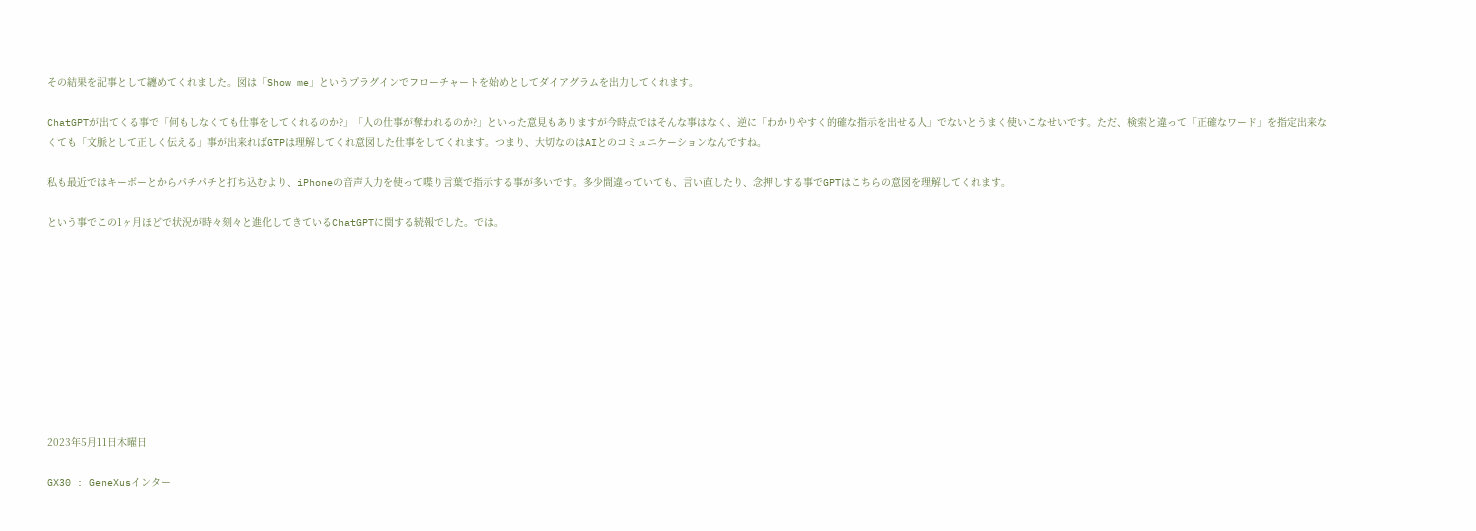その結果を記事として纏めてくれました。図は「Show me」というプラグインでフローチャートを始めとしてダイアグラムを出力してくれます。

ChatGPTが出てくる事で「何もしなくても仕事をしてくれるのか?」「人の仕事が奪われるのか?」といった意見もありますが今時点ではそんな事はなく、逆に「わかりやすく的確な指示を出せる人」でないとうまく使いこなせいです。ただ、検索と違って「正確なワード」を指定出来なくても「文脈として正しく伝える」事が出来ればGTPは理解してくれ意図した仕事をしてくれます。つまり、大切なのはAIとのコミュニケーションなんですね。

私も最近ではキーボーとからパチパチと打ち込むより、iPhoneの音声入力を使って喋り言葉で指示する事が多いです。多少間違っていても、言い直したり、念押しする事でGPTはこちらの意図を理解してくれます。

という事でこの1ヶ月ほどで状況が時々刻々と進化してきているChatGPTに関する続報でした。では。










2023年5月11日木曜日

GX30 : GeneXusインター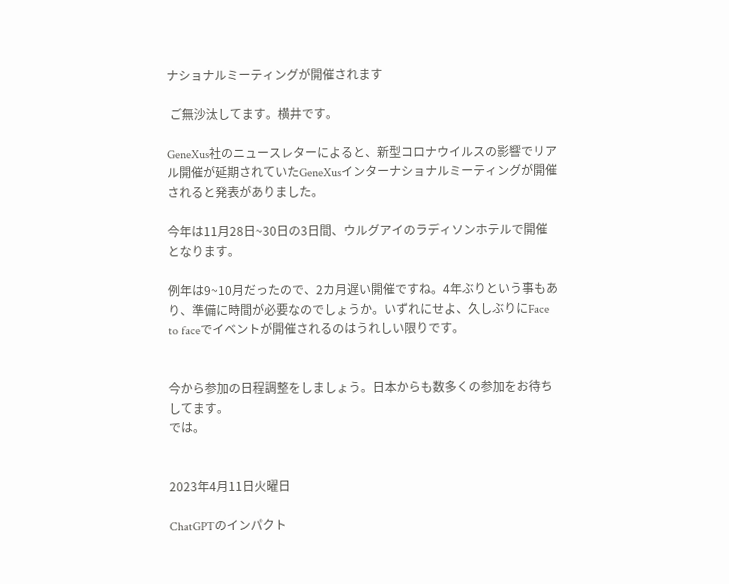ナショナルミーティングが開催されます

 ご無沙汰してます。横井です。

GeneXus社のニュースレターによると、新型コロナウイルスの影響でリアル開催が延期されていたGeneXusインターナショナルミーティングが開催されると発表がありました。

今年は11月28日~30日の3日間、ウルグアイのラディソンホテルで開催となります。

例年は9~10月だったので、2カ月遅い開催ですね。4年ぶりという事もあり、準備に時間が必要なのでしょうか。いずれにせよ、久しぶりにFace to faceでイベントが開催されるのはうれしい限りです。


今から参加の日程調整をしましょう。日本からも数多くの参加をお待ちしてます。
では。


2023年4月11日火曜日

ChatGPTのインパクト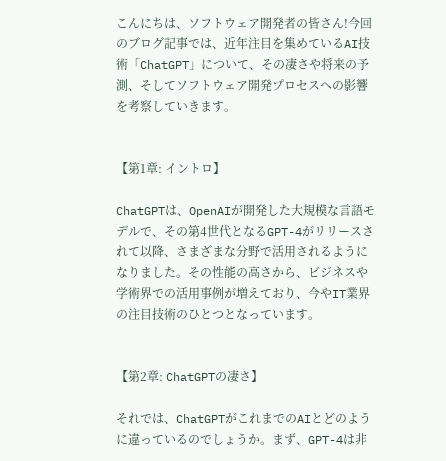こんにちは、ソフトウェア開発者の皆さん!今回のブログ記事では、近年注目を集めているAI技術「ChatGPT」について、その凄さや将来の予測、そしてソフトウェア開発プロセスへの影響を考察していきます。


【第1章: イントロ】

ChatGPTは、OpenAIが開発した大規模な言語モデルで、その第4世代となるGPT-4がリリースされて以降、さまざまな分野で活用されるようになりました。その性能の高さから、ビジネスや学術界での活用事例が増えており、今やIT業界の注目技術のひとつとなっています。


【第2章: ChatGPTの凄さ】

それでは、ChatGPTがこれまでのAIとどのように違っているのでしょうか。まず、GPT-4は非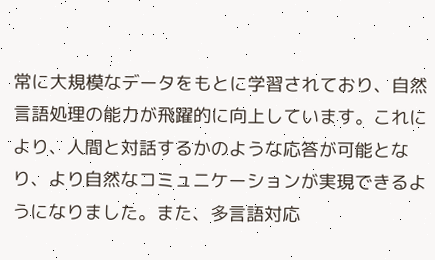常に大規模なデータをもとに学習されており、自然言語処理の能力が飛躍的に向上しています。これにより、人間と対話するかのような応答が可能となり、より自然なコミュニケーションが実現できるようになりました。また、多言語対応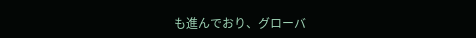も進んでおり、グローバ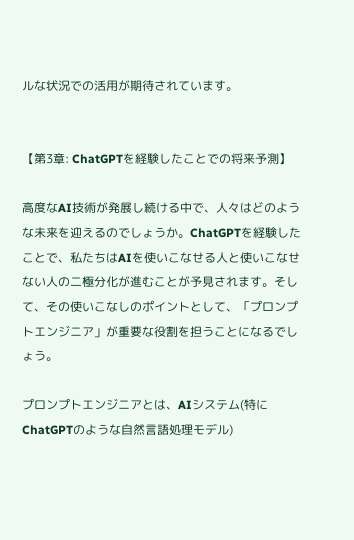ルな状況での活用が期待されています。


【第3章: ChatGPTを経験したことでの将来予測】

高度なAI技術が発展し続ける中で、人々はどのような未来を迎えるのでしょうか。ChatGPTを経験したことで、私たちはAIを使いこなせる人と使いこなせない人の二極分化が進むことが予見されます。そして、その使いこなしのポイントとして、「プロンプトエンジニア」が重要な役割を担うことになるでしょう。

プロンプトエンジニアとは、AIシステム(特にChatGPTのような自然言語処理モデル)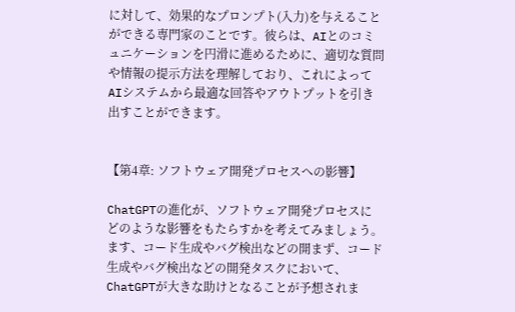に対して、効果的なプロンプト(入力)を与えることができる専門家のことです。彼らは、AIとのコミュニケーションを円滑に進めるために、適切な質問や情報の提示方法を理解しており、これによってAIシステムから最適な回答やアウトプットを引き出すことができます。


【第4章: ソフトウェア開発プロセスへの影響】

ChatGPTの進化が、ソフトウェア開発プロセスにどのような影響をもたらすかを考えてみましょう。ます、コード生成やバグ検出などの開まず、コード生成やバグ検出などの開発タスクにおいて、ChatGPTが大きな助けとなることが予想されま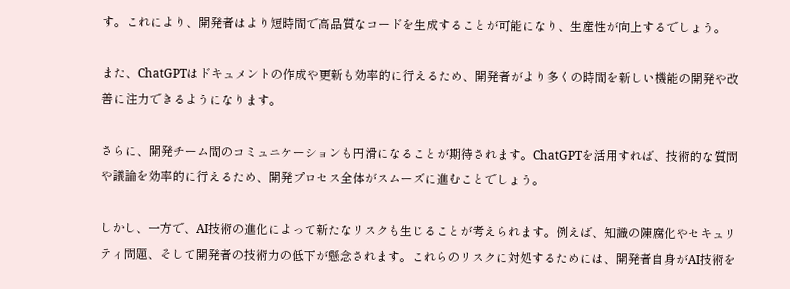す。これにより、開発者はより短時間で高品質なコードを生成することが可能になり、生産性が向上するでしょう。

また、ChatGPTはドキュメントの作成や更新も効率的に行えるため、開発者がより多くの時間を新しい機能の開発や改善に注力できるようになります。

さらに、開発チーム間のコミュニケーションも円滑になることが期待されます。ChatGPTを活用すれば、技術的な質問や議論を効率的に行えるため、開発プロセス全体がスムーズに進むことでしょう。

しかし、一方で、AI技術の進化によって新たなリスクも生じることが考えられます。例えば、知識の陳腐化やセキュリティ問題、そして開発者の技術力の低下が懸念されます。これらのリスクに対処するためには、開発者自身がAI技術を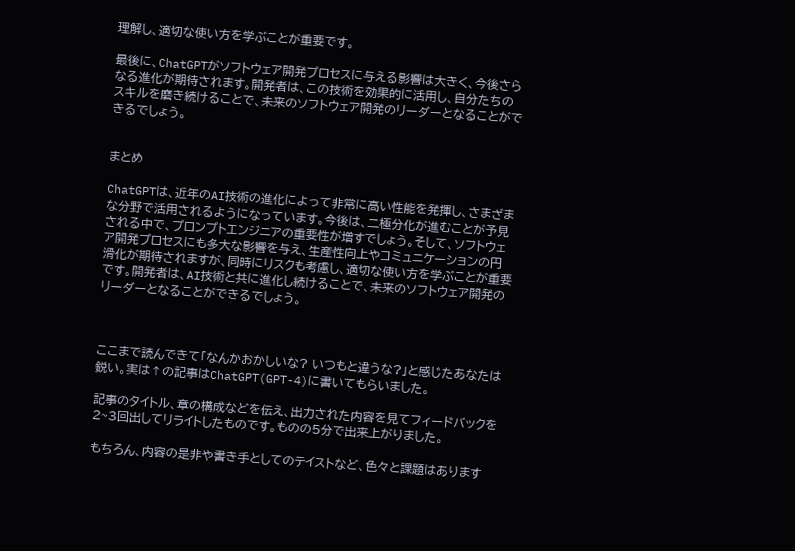理解し、適切な使い方を学ぶことが重要です。

最後に、ChatGPTがソフトウェア開発プロセスに与える影響は大きく、今後さらなる進化が期待されます。開発者は、この技術を効果的に活用し、自分たちのスキルを磨き続けることで、未来のソフトウェア開発のリーダーとなることができるでしょう。


まとめ

ChatGPTは、近年のAI技術の進化によって非常に高い性能を発揮し、さまざまな分野で活用されるようになっています。今後は、二極分化が進むことが予見される中で、プロンプトエンジニアの重要性が増すでしょう。そして、ソフトウェア開発プロセスにも多大な影響を与え、生産性向上やコミュニケーションの円滑化が期待されますが、同時にリスクも考慮し、適切な使い方を学ぶことが重要です。開発者は、AI技術と共に進化し続けることで、未来のソフトウェア開発のリーダーとなることができるでしょう。



ここまで読んできて「なんかおかしいな? いつもと違うな?」と感じたあなたは鋭い。実は↑の記事はChatGPT(GPT-4)に書いてもらいました。

記事のタイトル、章の構成などを伝え、出力された内容を見てフィードバックを2~3回出してリライトしたものです。ものの5分で出来上がりました。

もちろん、内容の是非や書き手としてのテイストなど、色々と課題はあります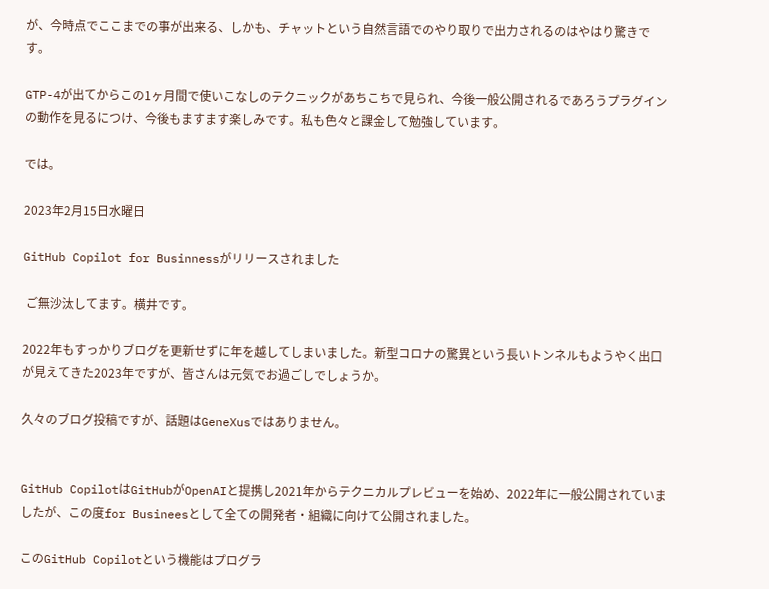が、今時点でここまでの事が出来る、しかも、チャットという自然言語でのやり取りで出力されるのはやはり驚きです。

GTP-4が出てからこの1ヶ月間で使いこなしのテクニックがあちこちで見られ、今後一般公開されるであろうプラグインの動作を見るにつけ、今後もますます楽しみです。私も色々と課金して勉強しています。

では。

2023年2月15日水曜日

GitHub Copilot for Businnessがリリースされました

 ご無沙汰してます。横井です。

2022年もすっかりブログを更新せずに年を越してしまいました。新型コロナの驚異という長いトンネルもようやく出口が見えてきた2023年ですが、皆さんは元気でお過ごしでしょうか。

久々のブログ投稿ですが、話題はGeneXusではありません。


GitHub CopilotはGitHubがOpenAIと提携し2021年からテクニカルプレビューを始め、2022年に一般公開されていましたが、この度for Busineesとして全ての開発者・組織に向けて公開されました。

このGitHub Copilotという機能はプログラ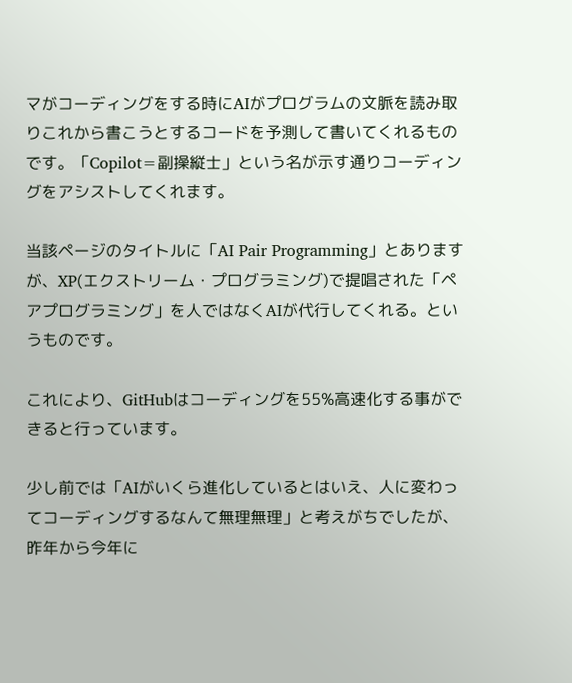マがコーディングをする時にAIがプログラムの文脈を読み取りこれから書こうとするコードを予測して書いてくれるものです。「Copilot=副操縦士」という名が示す通りコーディングをアシストしてくれます。

当該ページのタイトルに「AI Pair Programming」とありますが、XP(エクストリーム・プログラミング)で提唱された「ペアプログラミング」を人ではなくAIが代行してくれる。というものです。

これにより、GitHubはコーディングを55%高速化する事ができると行っています。

少し前では「AIがいくら進化しているとはいえ、人に変わってコーディングするなんて無理無理」と考えがちでしたが、昨年から今年に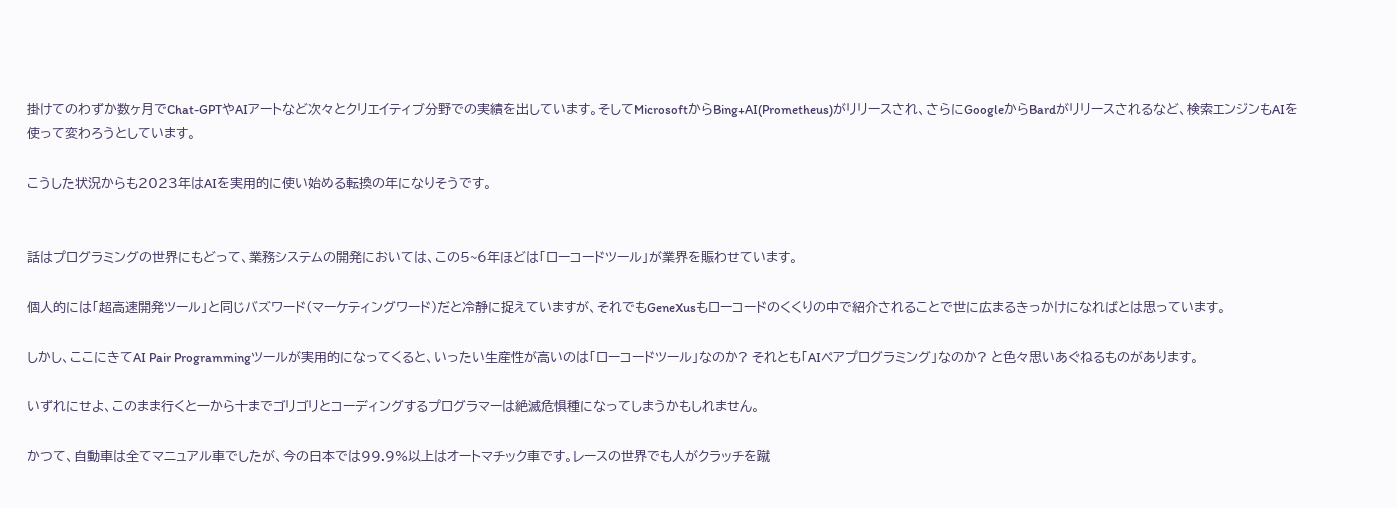掛けてのわずか数ヶ月でChat-GPTやAIアートなど次々とクリエイティブ分野での実績を出しています。そしてMicrosoftからBing+AI(Prometheus)がリリースされ、さらにGoogleからBardがリリースされるなど、検索エンジンもAIを使って変わろうとしています。

こうした状況からも2023年はAIを実用的に使い始める転換の年になりそうです。


話はプログラミングの世界にもどって、業務システムの開発においては、この5~6年ほどは「ローコードツール」が業界を賑わせています。

個人的には「超高速開発ツール」と同じバズワード(マーケティングワード)だと冷静に捉えていますが、それでもGeneXusもローコードのくくりの中で紹介されることで世に広まるきっかけになればとは思っています。

しかし、ここにきてAI Pair Programmingツールが実用的になってくると、いったい生産性が高いのは「ローコードツール」なのか? それとも「AIペアプログラミング」なのか? と色々思いあぐねるものがあります。

いずれにせよ、このまま行くと一から十までゴリゴリとコーディングするプログラマーは絶滅危惧種になってしまうかもしれません。

かつて、自動車は全てマニュアル車でしたが、今の日本では99.9%以上はオートマチック車です。レースの世界でも人がクラッチを蹴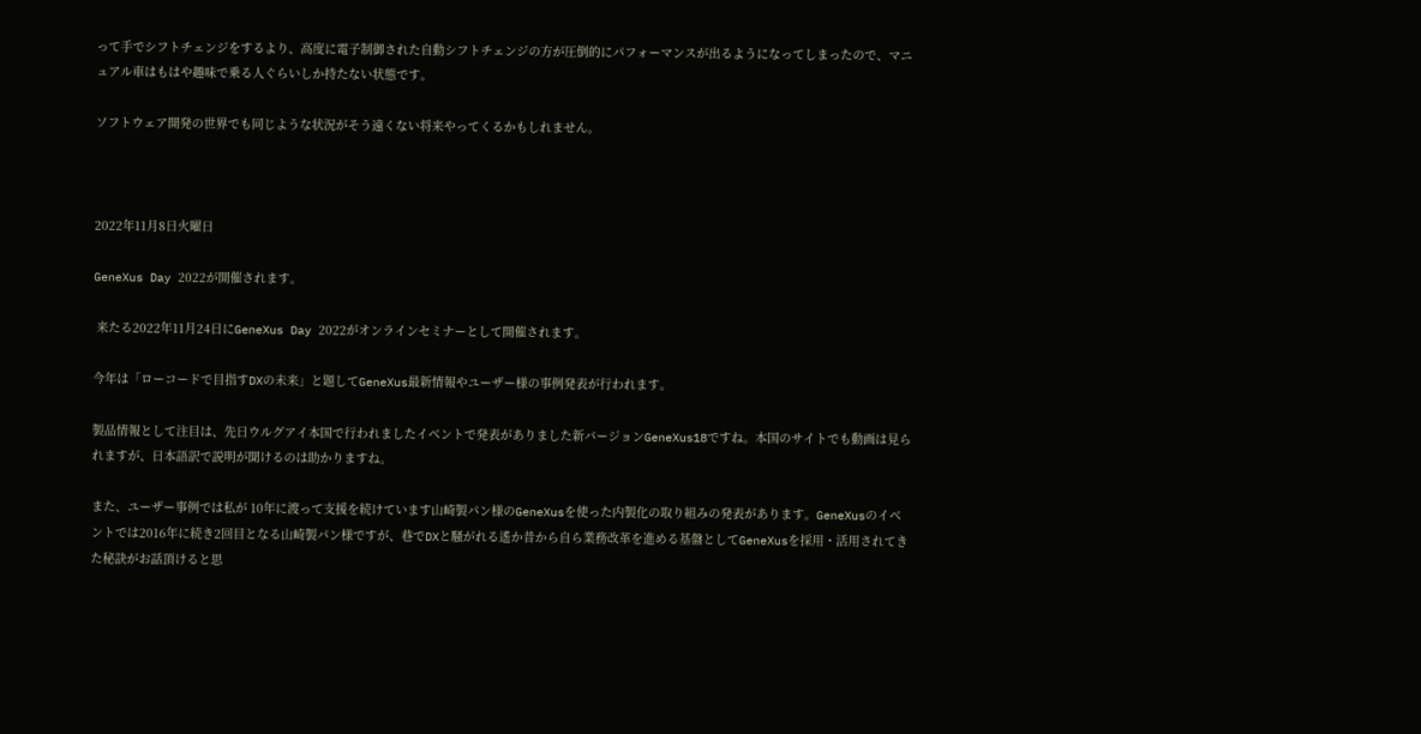って手でシフトチェンジをするより、高度に電子制御された自動シフトチェンジの方が圧倒的にパフォーマンスが出るようになってしまったので、マニュアル車はもはや趣味で乗る人ぐらいしか持たない状態です。

ソフトウェア開発の世界でも同じような状況がそう遠くない将来やってくるかもしれません。



2022年11月8日火曜日

GeneXus Day 2022が開催されます。

 来たる2022年11月24日にGeneXus Day 2022がオンラインセミナーとして開催されます。

今年は「ローコードで目指すDXの未来」と題してGeneXus最新情報やユーザー様の事例発表が行われます。

製品情報として注目は、先日ウルグアイ本国で行われましたイベントで発表がありました新バージョンGeneXus18ですね。本国のサイトでも動画は見られますが、日本語訳で説明が聞けるのは助かりますね。

また、ユーザー事例では私が 10年に渡って支援を続けています山崎製パン様のGeneXusを使った内製化の取り組みの発表があります。GeneXusのイベントでは2016年に続き2回目となる山崎製パン様ですが、巷でDXと騒がれる遙か昔から自ら業務改革を進める基盤としてGeneXusを採用・活用されてきた秘訣がお話頂けると思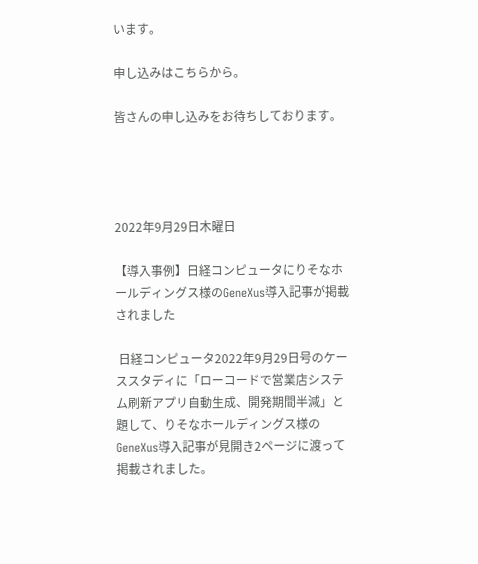います。

申し込みはこちらから。

皆さんの申し込みをお待ちしております。




2022年9月29日木曜日

【導入事例】日経コンピュータにりそなホールディングス様のGeneXus導入記事が掲載されました

 日経コンピュータ2022年9月29日号のケーススタディに「ローコードで営業店システム刷新アプリ自動生成、開発期間半減」と題して、りそなホールディングス様のGeneXus導入記事が見開き2ページに渡って掲載されました。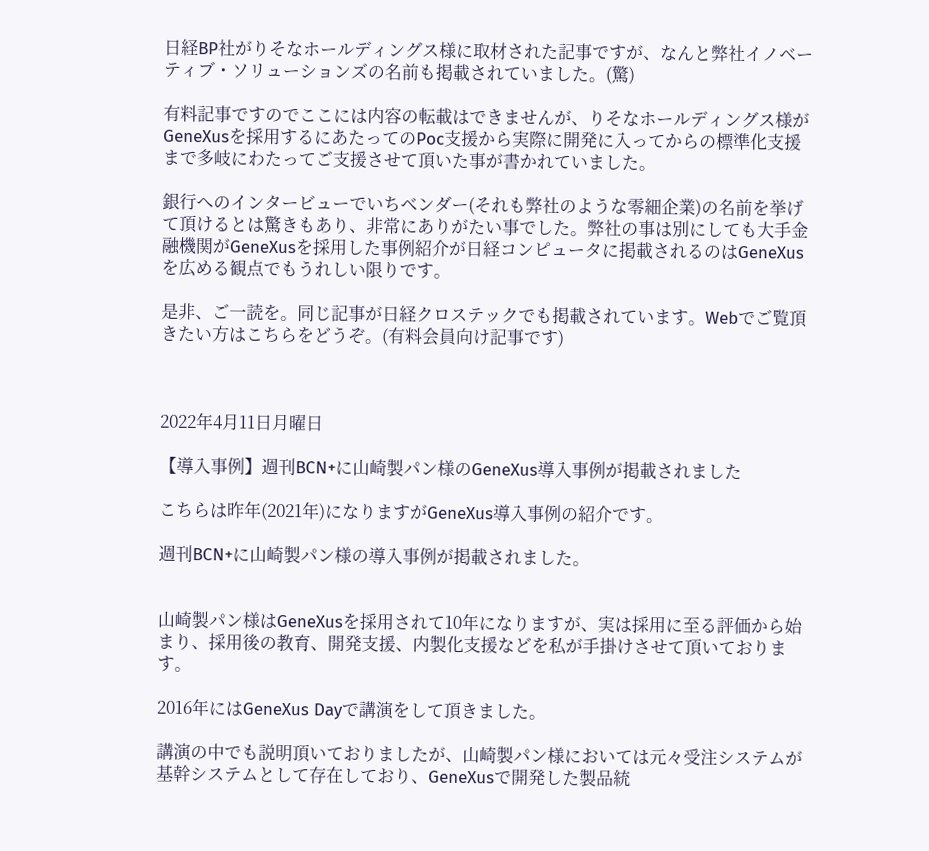日経BP社がりそなホールディングス様に取材された記事ですが、なんと弊社イノベーティブ・ソリューションズの名前も掲載されていました。(驚)

有料記事ですのでここには内容の転載はできませんが、りそなホールディングス様がGeneXusを採用するにあたってのPoc支援から実際に開発に入ってからの標準化支援まで多岐にわたってご支援させて頂いた事が書かれていました。

銀行へのインタービューでいちベンダー(それも弊社のような零細企業)の名前を挙げて頂けるとは驚きもあり、非常にありがたい事でした。弊社の事は別にしても大手金融機関がGeneXusを採用した事例紹介が日経コンピュータに掲載されるのはGeneXusを広める観点でもうれしい限りです。

是非、ご一読を。同じ記事が日経クロステックでも掲載されています。Webでご覧頂きたい方はこちらをどうぞ。(有料会員向け記事です)



2022年4月11日月曜日

【導入事例】週刊BCN+に山崎製パン様のGeneXus導入事例が掲載されました

こちらは昨年(2021年)になりますがGeneXus導入事例の紹介です。

週刊BCN+に山崎製パン様の導入事例が掲載されました。


山崎製パン様はGeneXusを採用されて10年になりますが、実は採用に至る評価から始まり、採用後の教育、開発支援、内製化支援などを私が手掛けさせて頂いております。

2016年にはGeneXus Dayで講演をして頂きました。

講演の中でも説明頂いておりましたが、山崎製パン様においては元々受注システムが基幹システムとして存在しており、GeneXusで開発した製品統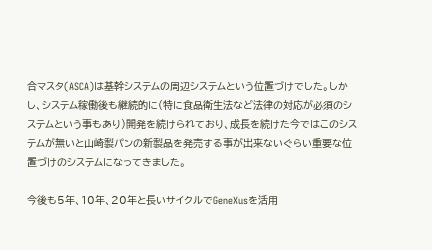合マスタ(ASCA)は基幹システムの周辺システムという位置づけでした。しかし、システム稼働後も継続的に(特に食品衛生法など法律の対応が必須のシステムという事もあり)開発を続けられており、成長を続けた今ではこのシステムが無いと山崎製パンの新製品を発売する事が出来ないぐらい重要な位置づけのシステムになってきました。

今後も5年、10年、20年と長いサイクルでGeneXusを活用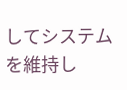してシステムを維持し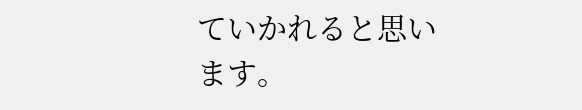ていかれると思います。